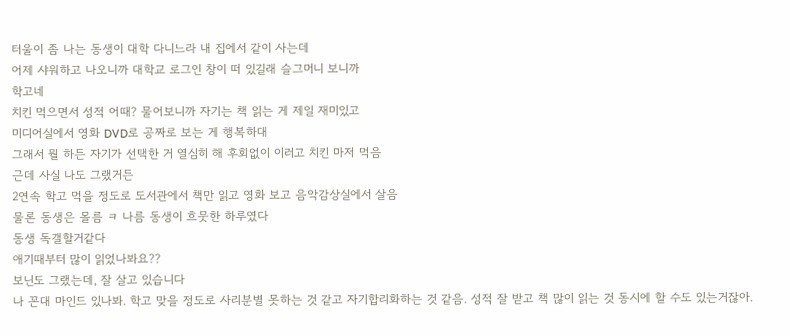터울이 좀 나는 동생이 대학 다니느라 내 집에서 같이 사는데
어제 샤워하고 나오니까 대학교 로그인 창이 떠 있길래 슬그머니 보니까
학고네
치킨 먹으면서 성적 어때? 물어보니까 자기는 책 읽는 게 제일 재미있고
미디어실에서 영화 DVD로 공짜로 보는 게 행복하대
그래서 뭘 하든 자기가 선택한 거 열심히 해 후회없이 이러고 치킨 마저 먹음
근데 사실 나도 그랬거든
2연속 학고 먹을 정도로 도서관에서 책만 읽고 영화 보고 음악감상실에서 살음
물론 동생은 몰름 ㅋ 나름 동생이 흐뭇한 하루였다
동생 독갤할거같다
애기때부터 많이 읽었나봐요??
보닌도 그랬는데, 잘 살고 있습니다
나 꼰대 마인드 있나봐. 학고 맞을 정도로 사리분별 못하는 것 같고 자기합리화하는 것 같음. 성적 잘 받고 책 많이 읽는 것 동시에 할 수도 있는거잖아.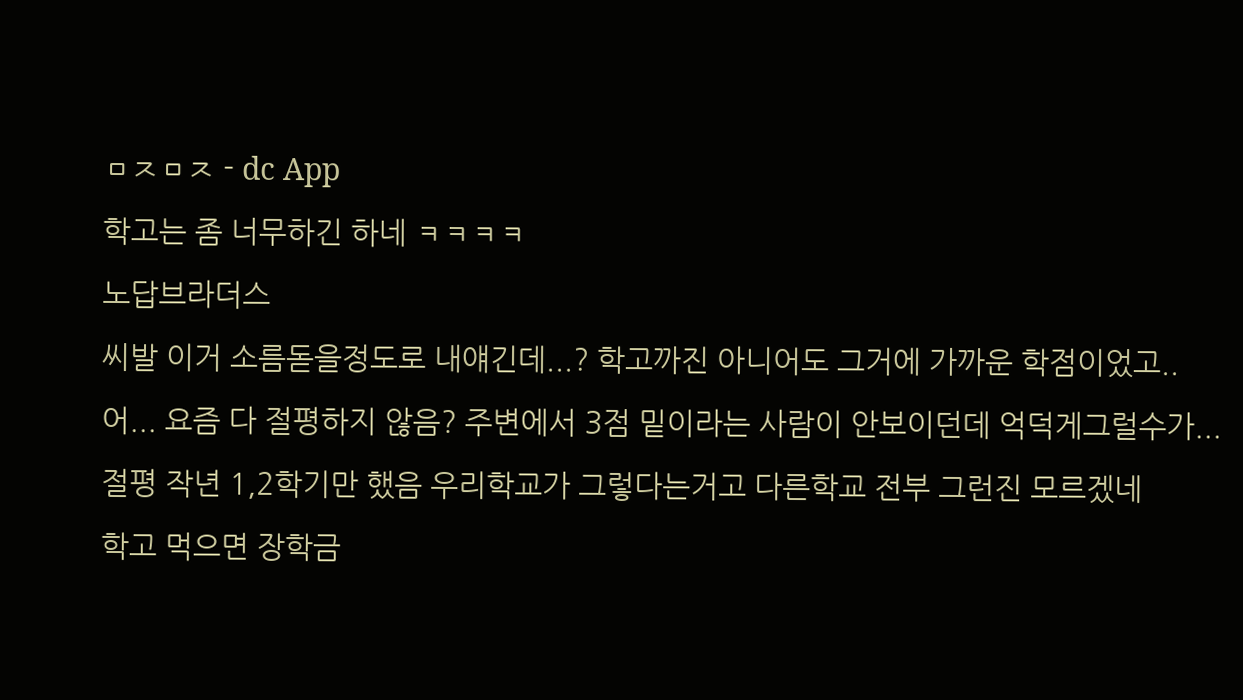ㅁㅈㅁㅈ - dc App
학고는 좀 너무하긴 하네 ㅋㅋㅋㅋ
노답브라더스
씨발 이거 소름돋을정도로 내얘긴데...? 학고까진 아니어도 그거에 가까운 학점이었고..
어... 요즘 다 절평하지 않음? 주변에서 3점 밑이라는 사람이 안보이던데 억덕게그럴수가...
절평 작년 1,2학기만 했음 우리학교가 그렇다는거고 다른학교 전부 그런진 모르겠네
학고 먹으면 장학금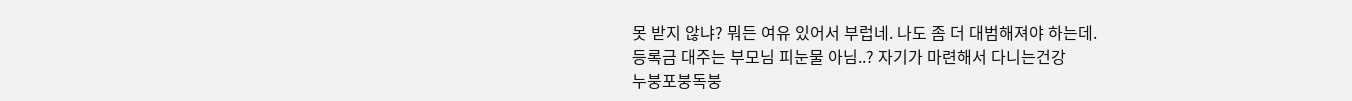못 받지 않냐? 뭐든 여유 있어서 부럽네. 나도 좀 더 대범해져야 하는데.
등록금 대주는 부모님 피눈물 아님..? 자기가 마련해서 다니는건강
누붕포붕독붕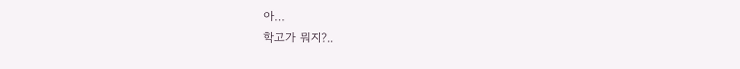아…
학고가 뭐지?..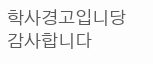학사경고입니당
감사합니다